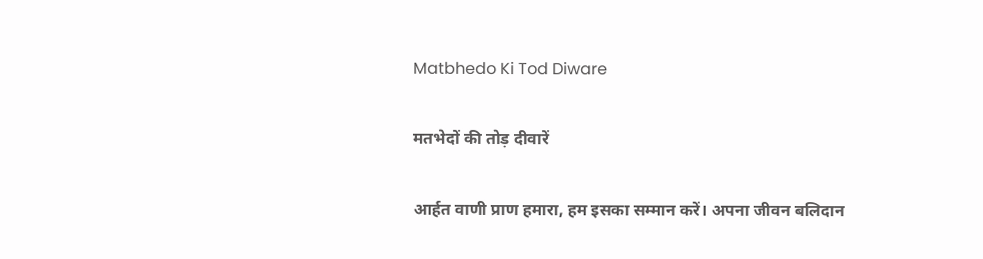Matbhedo Ki Tod Diware

मतभेदों की तोड़ दीवारें

आर्हत वाणी प्राण हमारा, हम इसका सम्मान करें। अपना जीवन बलिदान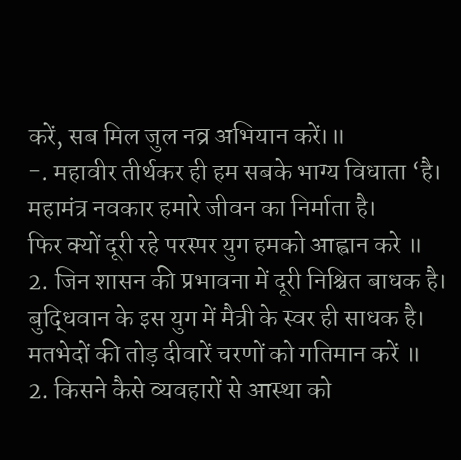करें, सब मिल जुल नव्र अभियान करें।॥
-. महावीर तीर्थकर ही हम सबके भाग्य विधाता ‘है। महामंत्र नवकार हमारे जीवन का निर्माता है।
फिर क्यों दूरी रहे परस्पर युग हमको आह्वान करे ॥
2. जिन शासन की प्रभावना में दूरी निश्चित बाधक है। बुद्धिवान के इस युग में मैत्री के स्वर ही साधक है।
मतभेदों की तोड़ दीवारें चरणों को गतिमान करें ॥
2. किसने कैसे व्यवहारों से आस्था को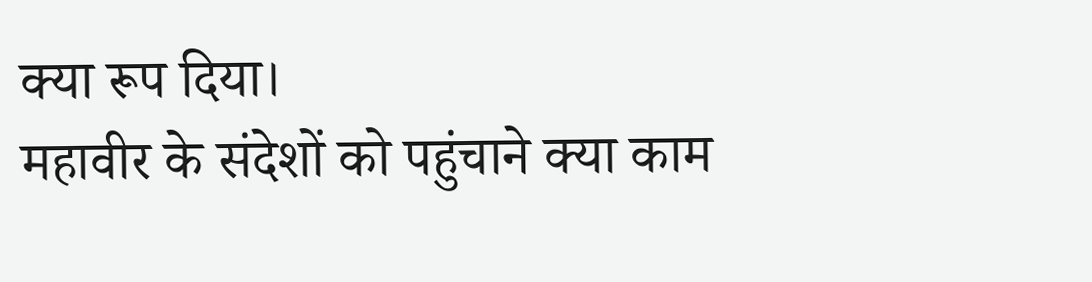क्या रूप दिया।
महावीर के संदेशों को पहुंचाने क्या काम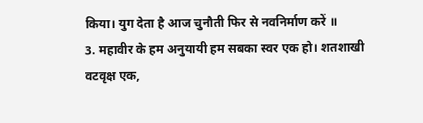किया। युग देता है आज चुनौती फिर से नवनिर्माण करें ॥
3. महावीर के हम अनुयायी हम सबका स्वर एक हो। शतशाखी वटवृक्ष एक,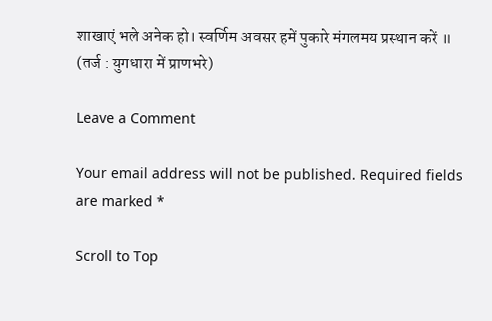शाखाएं भले अनेक हो। स्वर्णिम अवसर हमें पुकारे मंगलमय प्रस्थान करें ॥
(तर्ज : युगधारा में प्राणभरे)

Leave a Comment

Your email address will not be published. Required fields are marked *

Scroll to Top